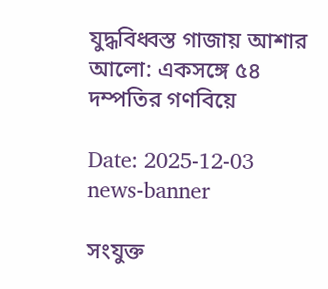যুদ্ধবিধ্বস্ত গাজায় আশার আলো: একসঙ্গে ৫৪ দম্পতির গণবিয়ে

Date: 2025-12-03
news-banner

সংযুক্ত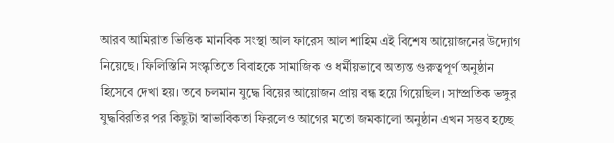আরব আমিরাত ভিত্তিক মানবিক সংস্থা আল ফারেস আল শাহিম এই বিশেষ আয়োজনের উদ্যোগ নিয়েছে। ফিলিস্তিনি সংস্কৃতিতে বিবাহকে সামাজিক ও ধর্মীয়ভাবে অত্যন্ত গুরুত্বপূর্ণ অনুষ্ঠান হিসেবে দেখা হয়। তবে চলমান যুদ্ধে বিয়ের আয়োজন প্রায় বন্ধ হয়ে গিয়েছিল। সাম্প্রতিক ভঙ্গুর যুদ্ধবিরতির পর কিছুটা স্বাভাবিকতা ফিরলেও আগের মতো জমকালো অনুষ্ঠান এখন সম্ভব হচ্ছে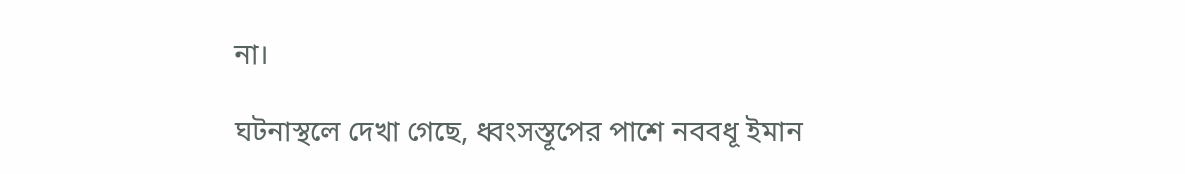না।

ঘটনাস্থলে দেখা গেছে, ধ্বংসস্তূপের পাশে নববধূ ইমান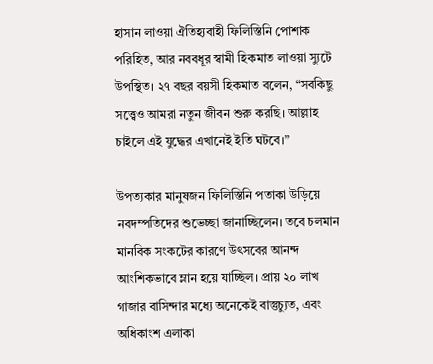হাসান লাওয়া ঐতিহ্যবাহী ফিলিস্তিনি পোশাক পরিহিত, আর নববধূর স্বামী হিকমাত লাওয়া স্যুটে উপস্থিত। ২৭ বছর বয়সী হিকমাত বলেন, “সবকিছু সত্ত্বেও আমরা নতুন জীবন শুরু করছি। আল্লাহ চাইলে এই যুদ্ধের এখানেই ইতি ঘটবে।”

উপত্যকার মানুষজন ফিলিস্তিনি পতাকা উড়িয়ে নবদম্পতিদের শুভেচ্ছা জানাচ্ছিলেন। তবে চলমান মানবিক সংকটের কারণে উৎসবের আনন্দ আংশিকভাবে ম্লান হয়ে যাচ্ছিল। প্রায় ২০ লাখ গাজার বাসিন্দার মধ্যে অনেকেই বাস্তুচ্যুত, এবং অধিকাংশ এলাকা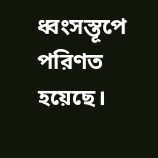ধ্বংসস্তূপে পরিণত হয়েছে।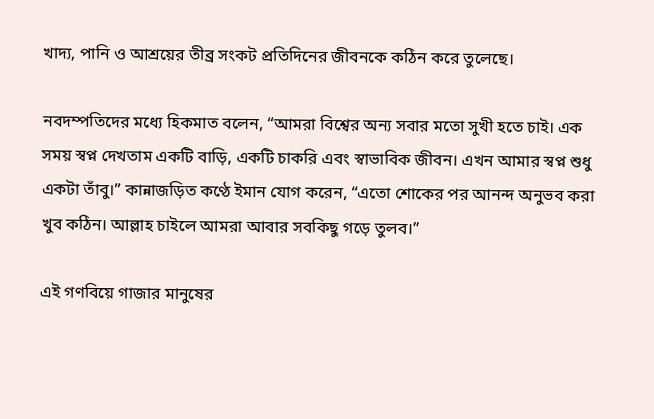খাদ্য, পানি ও আশ্রয়ের তীব্র সংকট প্রতিদিনের জীবনকে কঠিন করে তুলেছে।

নবদম্পতিদের মধ্যে হিকমাত বলেন, “আমরা বিশ্বের অন্য সবার মতো সুখী হতে চাই। এক সময় স্বপ্ন দেখতাম একটি বাড়ি, একটি চাকরি এবং স্বাভাবিক জীবন। এখন আমার স্বপ্ন শুধু একটা তাঁবু।” কান্নাজড়িত কণ্ঠে ইমান যোগ করেন, “এতো শোকের পর আনন্দ অনুভব করা খুব কঠিন। আল্লাহ চাইলে আমরা আবার সবকিছু গড়ে তুলব।”

এই গণবিয়ে গাজার মানুষের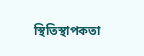স্থিতিস্থাপকতা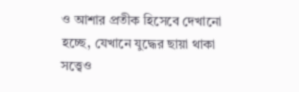ও আশার প্রতীক হিসেবে দেখানো হচ্ছে, যেখানে যুদ্ধের ছায়া থাকা সত্ত্বেও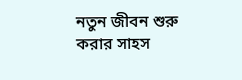নতুন জীবন শুরু করার সাহস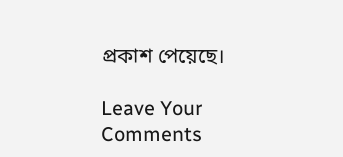প্রকাশ পেয়েছে।

Leave Your Comments